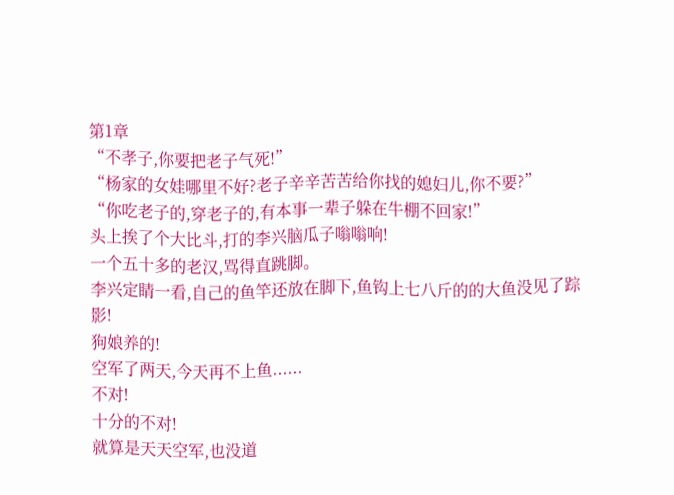第1章
“不孝子,你要把老子气死!”
“杨家的女娃哪里不好?老子辛辛苦苦给你找的媳妇儿,你不要?”
“你吃老子的,穿老子的,有本事一辈子躲在牛棚不回家!”
头上挨了个大比斗,打的李兴脑瓜子嗡嗡响!
一个五十多的老汉,骂得直跳脚。
李兴定睛一看,自己的鱼竿还放在脚下,鱼钩上七八斤的的大鱼没见了踪影!
狗娘养的!
空军了两天,今天再不上鱼......
不对!
十分的不对!
就算是天天空军,也没道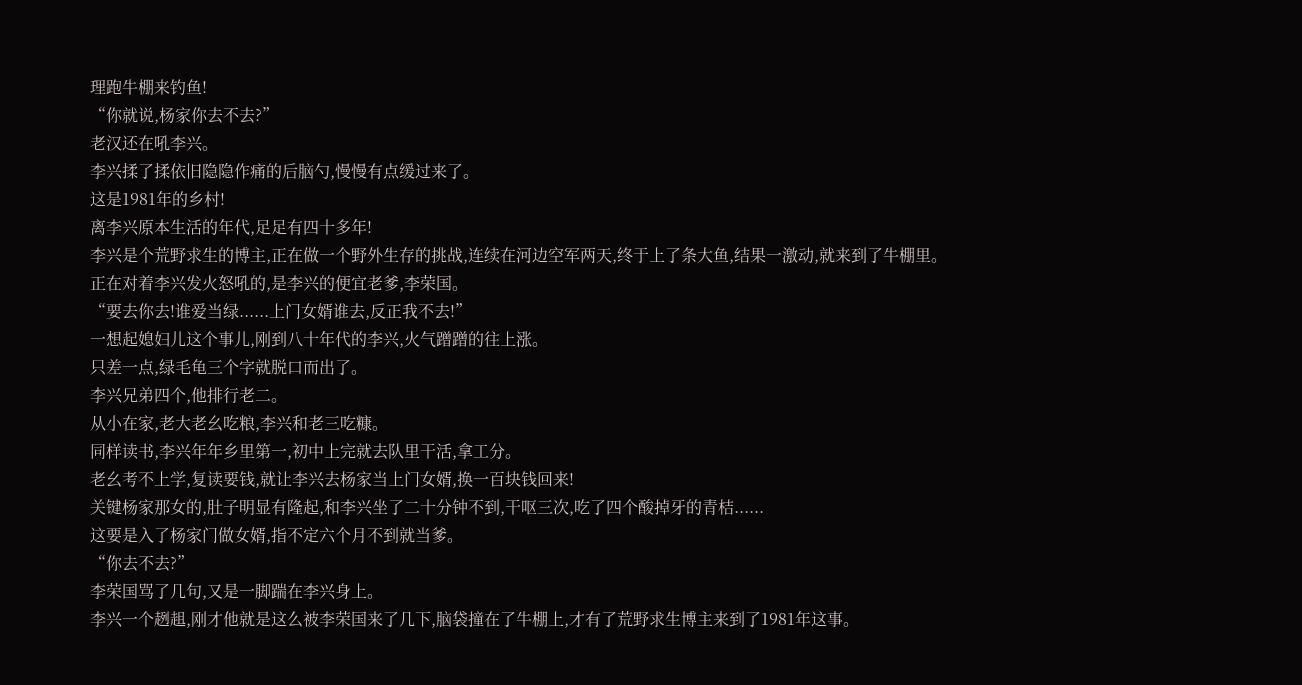理跑牛棚来钓鱼!
“你就说,杨家你去不去?”
老汉还在吼李兴。
李兴揉了揉依旧隐隐作痛的后脑勺,慢慢有点缓过来了。
这是1981年的乡村!
离李兴原本生活的年代,足足有四十多年!
李兴是个荒野求生的博主,正在做一个野外生存的挑战,连续在河边空军两天,终于上了条大鱼,结果一激动,就来到了牛棚里。
正在对着李兴发火怒吼的,是李兴的便宜老爹,李荣国。
“要去你去!谁爱当绿......上门女婿谁去,反正我不去!”
一想起媳妇儿这个事儿,刚到八十年代的李兴,火气蹭蹭的往上涨。
只差一点,绿毛龟三个字就脱口而出了。
李兴兄弟四个,他排行老二。
从小在家,老大老幺吃粮,李兴和老三吃糠。
同样读书,李兴年年乡里第一,初中上完就去队里干活,拿工分。
老幺考不上学,复读要钱,就让李兴去杨家当上门女婿,换一百块钱回来!
关键杨家那女的,肚子明显有隆起,和李兴坐了二十分钟不到,干呕三次,吃了四个酸掉牙的青桔......
这要是入了杨家门做女婿,指不定六个月不到就当爹。
“你去不去?”
李荣国骂了几句,又是一脚踹在李兴身上。
李兴一个趔趄,刚才他就是这么被李荣国来了几下,脑袋撞在了牛棚上,才有了荒野求生博主来到了1981年这事。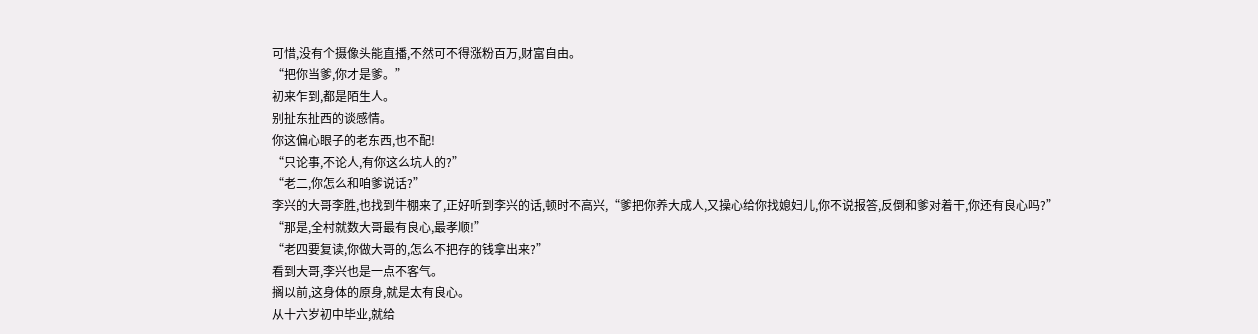可惜,没有个摄像头能直播,不然可不得涨粉百万,财富自由。
“把你当爹,你才是爹。”
初来乍到,都是陌生人。
别扯东扯西的谈感情。
你这偏心眼子的老东西,也不配!
“只论事,不论人,有你这么坑人的?”
“老二,你怎么和咱爹说话?”
李兴的大哥李胜,也找到牛棚来了,正好听到李兴的话,顿时不高兴,“爹把你养大成人,又操心给你找媳妇儿,你不说报答,反倒和爹对着干,你还有良心吗?”
“那是,全村就数大哥最有良心,最孝顺!”
“老四要复读,你做大哥的,怎么不把存的钱拿出来?”
看到大哥,李兴也是一点不客气。
搁以前,这身体的原身,就是太有良心。
从十六岁初中毕业,就给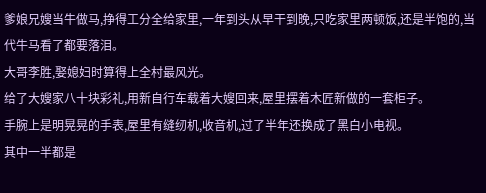爹娘兄嫂当牛做马,挣得工分全给家里,一年到头从早干到晚,只吃家里两顿饭,还是半饱的,当代牛马看了都要落泪。
大哥李胜,娶媳妇时算得上全村最风光。
给了大嫂家八十块彩礼,用新自行车载着大嫂回来,屋里摆着木匠新做的一套柜子。
手腕上是明晃晃的手表,屋里有缝纫机,收音机,过了半年还换成了黑白小电视。
其中一半都是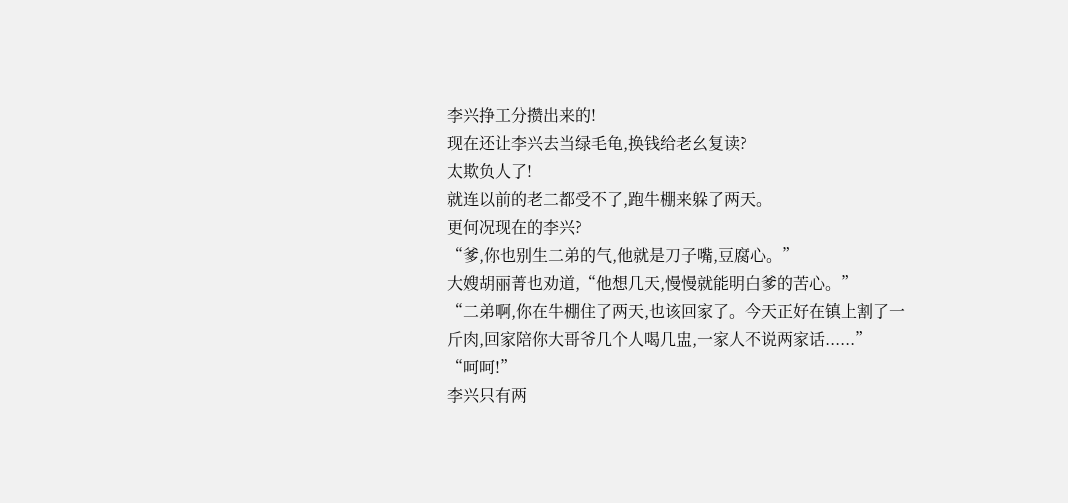李兴挣工分攒出来的!
现在还让李兴去当绿毛龟,换钱给老幺复读?
太欺负人了!
就连以前的老二都受不了,跑牛棚来躲了两天。
更何况现在的李兴?
“爹,你也别生二弟的气,他就是刀子嘴,豆腐心。”
大嫂胡丽菁也劝道,“他想几天,慢慢就能明白爹的苦心。”
“二弟啊,你在牛棚住了两天,也该回家了。今天正好在镇上割了一斤肉,回家陪你大哥爷几个人喝几盅,一家人不说两家话......”
“呵呵!”
李兴只有两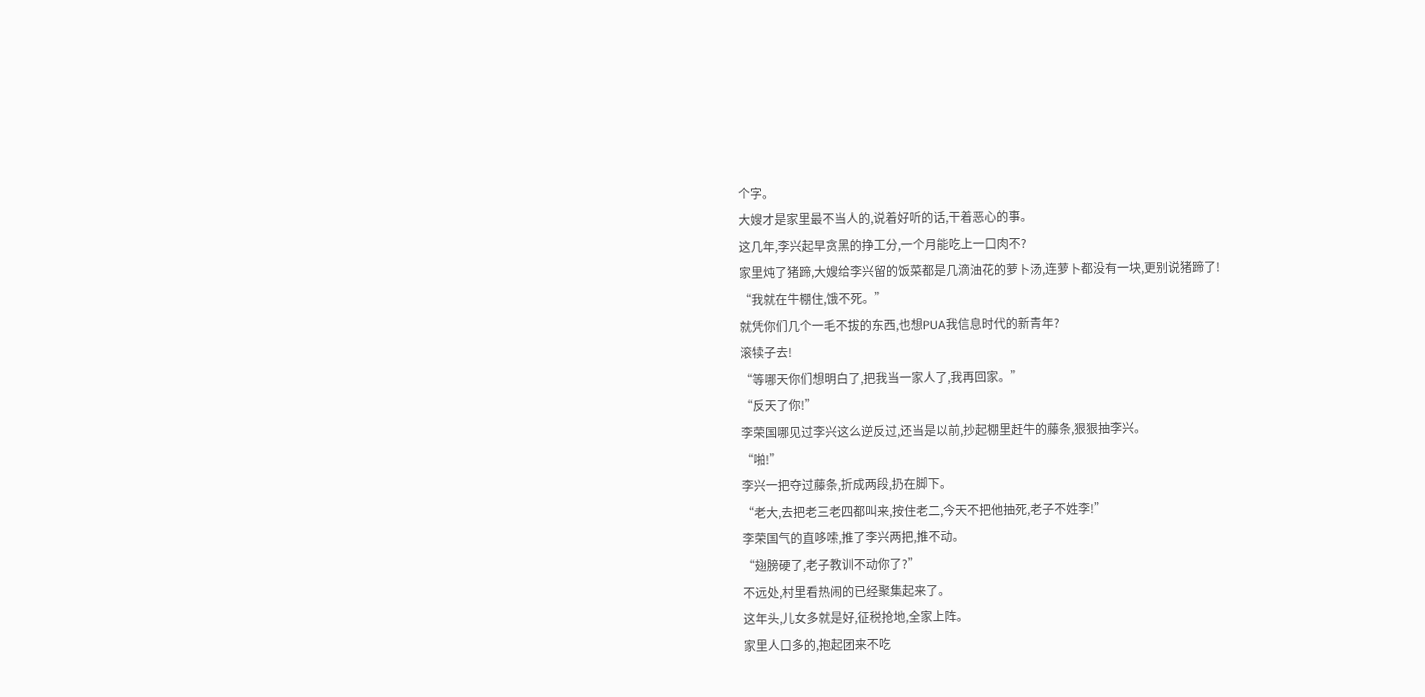个字。
大嫂才是家里最不当人的,说着好听的话,干着恶心的事。
这几年,李兴起早贪黑的挣工分,一个月能吃上一口肉不?
家里炖了猪蹄,大嫂给李兴留的饭菜都是几滴油花的萝卜汤,连萝卜都没有一块,更别说猪蹄了!
“我就在牛棚住,饿不死。”
就凭你们几个一毛不拔的东西,也想PUA我信息时代的新青年?
滚犊子去!
“等哪天你们想明白了,把我当一家人了,我再回家。”
“反天了你!”
李荣国哪见过李兴这么逆反过,还当是以前,抄起棚里赶牛的藤条,狠狠抽李兴。
“啪!”
李兴一把夺过藤条,折成两段,扔在脚下。
“老大,去把老三老四都叫来,按住老二,今天不把他抽死,老子不姓李!”
李荣国气的直哆嗦,推了李兴两把,推不动。
“翅膀硬了,老子教训不动你了?”
不远处,村里看热闹的已经聚集起来了。
这年头,儿女多就是好,征税抢地,全家上阵。
家里人口多的,抱起团来不吃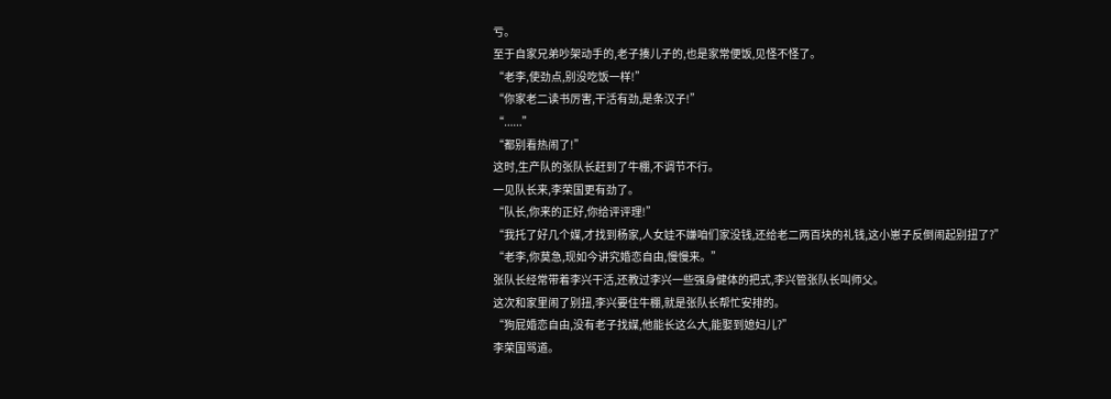亏。
至于自家兄弟吵架动手的,老子揍儿子的,也是家常便饭,见怪不怪了。
“老李,使劲点,别没吃饭一样!”
“你家老二读书厉害,干活有劲,是条汉子!”
“......”
“都别看热闹了!”
这时,生产队的张队长赶到了牛棚,不调节不行。
一见队长来,李荣国更有劲了。
“队长,你来的正好,你给评评理!”
“我托了好几个媒,才找到杨家,人女娃不嫌咱们家没钱,还给老二两百块的礼钱,这小崽子反倒闹起别扭了?”
“老李,你莫急,现如今讲究婚恋自由,慢慢来。”
张队长经常带着李兴干活,还教过李兴一些强身健体的把式,李兴管张队长叫师父。
这次和家里闹了别扭,李兴要住牛棚,就是张队长帮忙安排的。
“狗屁婚恋自由,没有老子找媒,他能长这么大,能娶到媳妇儿?”
李荣国骂道。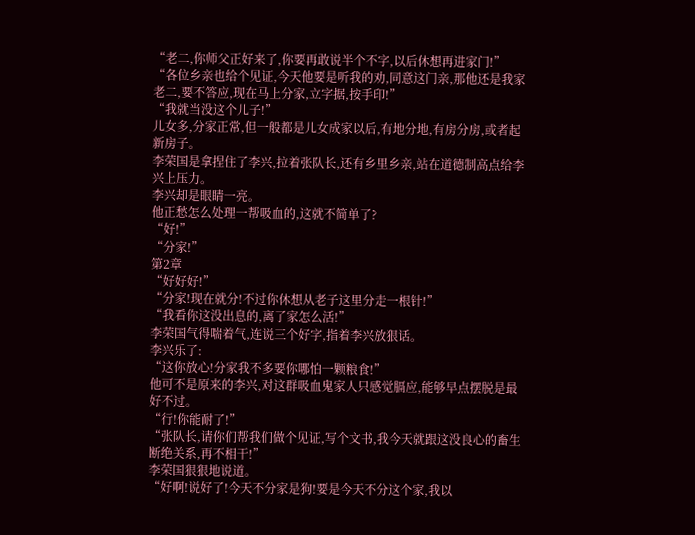“老二,你师父正好来了,你要再敢说半个不字,以后休想再进家门!”
“各位乡亲也给个见证,今天他要是听我的劝,同意这门亲,那他还是我家老二,要不答应,现在马上分家,立字据,按手印!”
“我就当没这个儿子!”
儿女多,分家正常,但一般都是儿女成家以后,有地分地,有房分房,或者起新房子。
李荣国是拿捏住了李兴,拉着张队长,还有乡里乡亲,站在道德制高点给李兴上压力。
李兴却是眼睛一亮。
他正愁怎么处理一帮吸血的,这就不简单了?
“好!”
“分家!”
第2章
“好好好!”
“分家!现在就分!不过你休想从老子这里分走一根针!”
“我看你这没出息的,离了家怎么活!”
李荣国气得喘着气,连说三个好字,指着李兴放狠话。
李兴乐了:
“这你放心!分家我不多要你哪怕一颗粮食!”
他可不是原来的李兴,对这群吸血鬼家人只感觉膈应,能够早点摆脱是最好不过。
“行!你能耐了!”
“张队长,请你们帮我们做个见证,写个文书,我今天就跟这没良心的畜生断绝关系,再不相干!”
李荣国狠狠地说道。
“好啊!说好了!今天不分家是狗!要是今天不分这个家,我以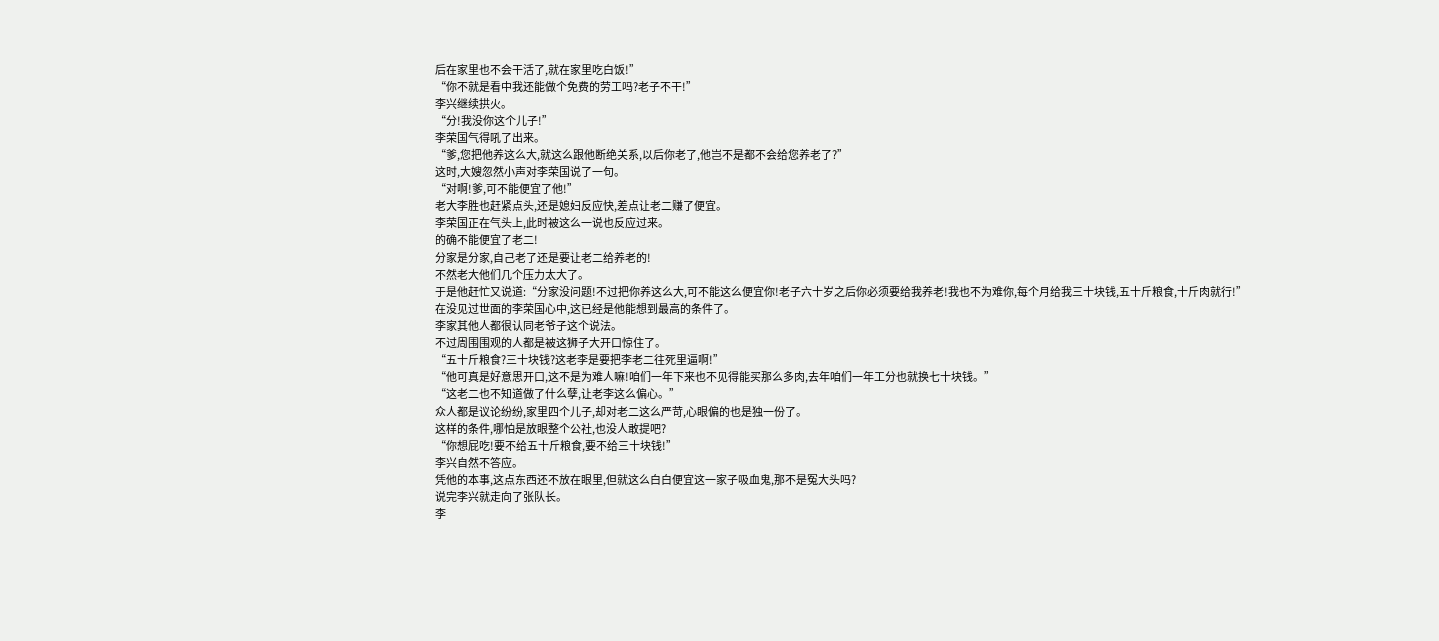后在家里也不会干活了,就在家里吃白饭!”
“你不就是看中我还能做个免费的劳工吗?老子不干!”
李兴继续拱火。
“分!我没你这个儿子!”
李荣国气得吼了出来。
“爹,您把他养这么大,就这么跟他断绝关系,以后你老了,他岂不是都不会给您养老了?”
这时,大嫂忽然小声对李荣国说了一句。
“对啊!爹,可不能便宜了他!”
老大李胜也赶紧点头,还是媳妇反应快,差点让老二赚了便宜。
李荣国正在气头上,此时被这么一说也反应过来。
的确不能便宜了老二!
分家是分家,自己老了还是要让老二给养老的!
不然老大他们几个压力太大了。
于是他赶忙又说道:“分家没问题!不过把你养这么大,可不能这么便宜你!老子六十岁之后你必须要给我养老!我也不为难你,每个月给我三十块钱,五十斤粮食,十斤肉就行!”
在没见过世面的李荣国心中,这已经是他能想到最高的条件了。
李家其他人都很认同老爷子这个说法。
不过周围围观的人都是被这狮子大开口惊住了。
“五十斤粮食?三十块钱?这老李是要把李老二往死里逼啊!”
“他可真是好意思开口,这不是为难人嘛!咱们一年下来也不见得能买那么多肉,去年咱们一年工分也就换七十块钱。”
“这老二也不知道做了什么孽,让老李这么偏心。”
众人都是议论纷纷,家里四个儿子,却对老二这么严苛,心眼偏的也是独一份了。
这样的条件,哪怕是放眼整个公社,也没人敢提吧?
“你想屁吃!要不给五十斤粮食,要不给三十块钱!”
李兴自然不答应。
凭他的本事,这点东西还不放在眼里,但就这么白白便宜这一家子吸血鬼,那不是冤大头吗?
说完李兴就走向了张队长。
李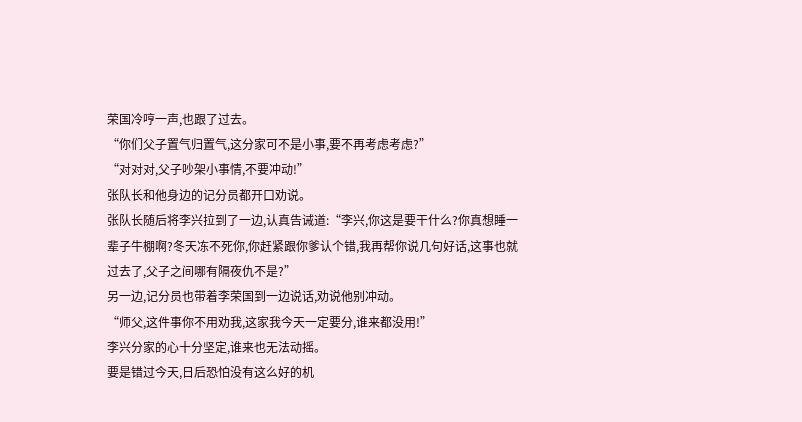荣国冷哼一声,也跟了过去。
“你们父子置气归置气,这分家可不是小事,要不再考虑考虑?”
“对对对,父子吵架小事情,不要冲动!”
张队长和他身边的记分员都开口劝说。
张队长随后将李兴拉到了一边,认真告诫道:“李兴,你这是要干什么?你真想睡一辈子牛棚啊?冬天冻不死你,你赶紧跟你爹认个错,我再帮你说几句好话,这事也就过去了,父子之间哪有隔夜仇不是?”
另一边,记分员也带着李荣国到一边说话,劝说他别冲动。
“师父,这件事你不用劝我,这家我今天一定要分,谁来都没用!”
李兴分家的心十分坚定,谁来也无法动摇。
要是错过今天,日后恐怕没有这么好的机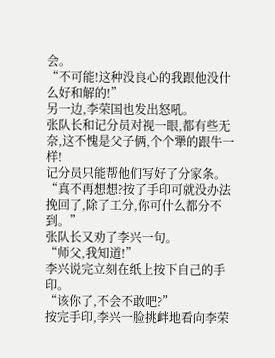会。
“不可能!这种没良心的我跟他没什么好和解的!”
另一边,李荣国也发出怒吼。
张队长和记分员对视一眼,都有些无奈,这不愧是父子俩,个个犟的跟牛一样!
记分员只能帮他们写好了分家条。
“真不再想想?按了手印可就没办法挽回了,除了工分,你可什么都分不到。”
张队长又劝了李兴一句。
“师父,我知道!”
李兴说完立刻在纸上按下自己的手印。
“该你了,不会不敢吧?”
按完手印,李兴一脸挑衅地看向李荣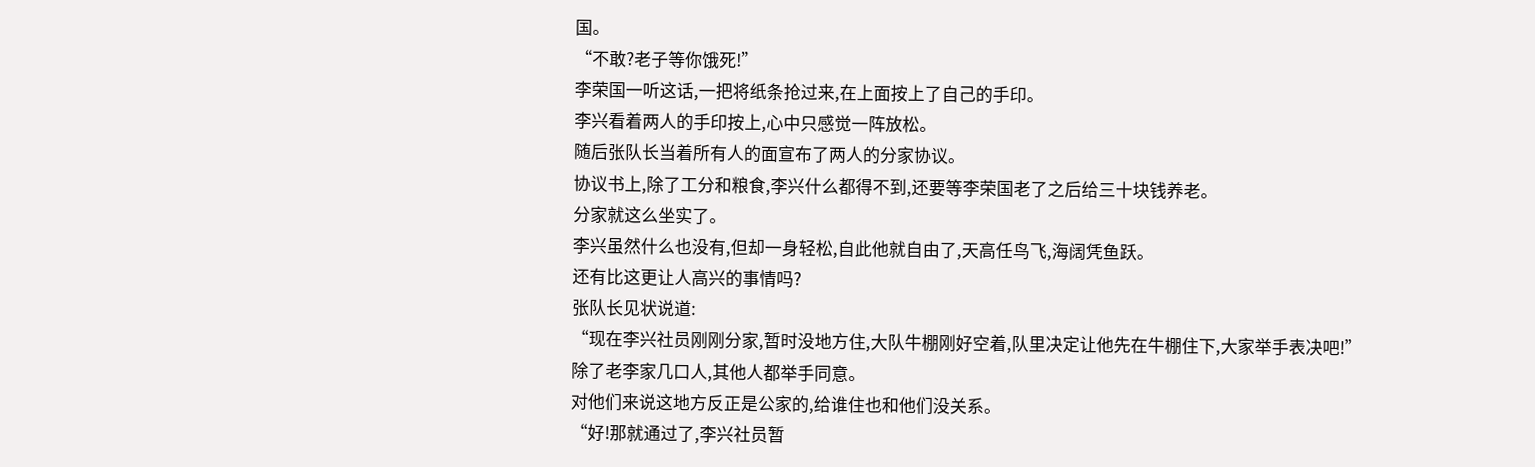国。
“不敢?老子等你饿死!”
李荣国一听这话,一把将纸条抢过来,在上面按上了自己的手印。
李兴看着两人的手印按上,心中只感觉一阵放松。
随后张队长当着所有人的面宣布了两人的分家协议。
协议书上,除了工分和粮食,李兴什么都得不到,还要等李荣国老了之后给三十块钱养老。
分家就这么坐实了。
李兴虽然什么也没有,但却一身轻松,自此他就自由了,天高任鸟飞,海阔凭鱼跃。
还有比这更让人高兴的事情吗?
张队长见状说道:
“现在李兴社员刚刚分家,暂时没地方住,大队牛棚刚好空着,队里决定让他先在牛棚住下,大家举手表决吧!”
除了老李家几口人,其他人都举手同意。
对他们来说这地方反正是公家的,给谁住也和他们没关系。
“好!那就通过了,李兴社员暂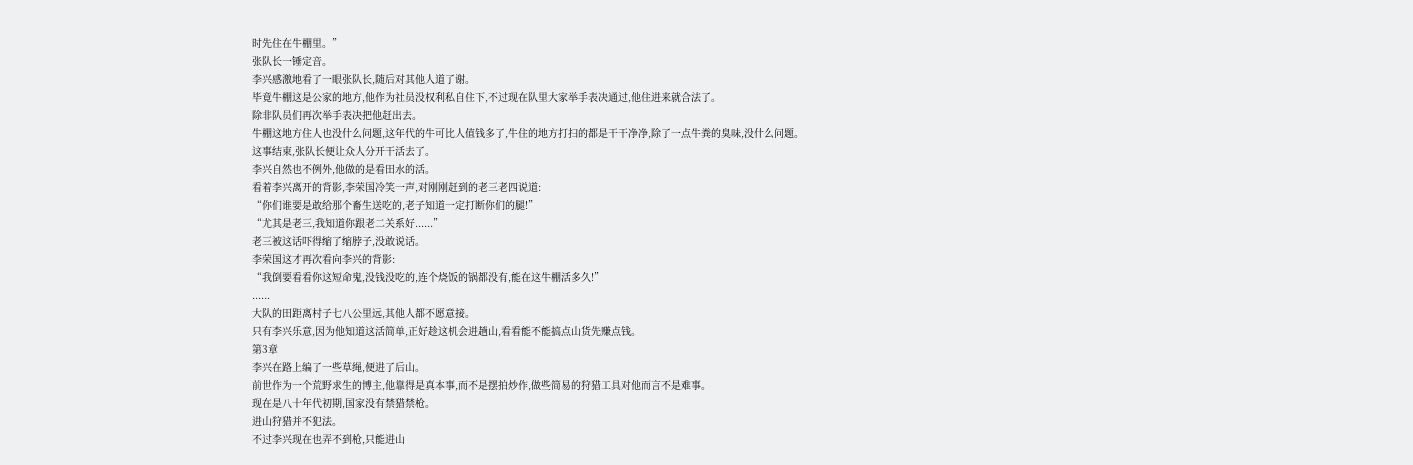时先住在牛棚里。”
张队长一锤定音。
李兴感激地看了一眼张队长,随后对其他人道了谢。
毕竟牛棚这是公家的地方,他作为社员没权利私自住下,不过现在队里大家举手表决通过,他住进来就合法了。
除非队员们再次举手表决把他赶出去。
牛棚这地方住人也没什么问题,这年代的牛可比人值钱多了,牛住的地方打扫的都是干干净净,除了一点牛粪的臭味,没什么问题。
这事结束,张队长便让众人分开干活去了。
李兴自然也不例外,他做的是看田水的活。
看着李兴离开的背影,李荣国冷笑一声,对刚刚赶到的老三老四说道:
“你们谁要是敢给那个畜生送吃的,老子知道一定打断你们的腿!”
“尤其是老三,我知道你跟老二关系好......”
老三被这话吓得缩了缩脖子,没敢说话。
李荣国这才再次看向李兴的背影:
“我倒要看看你这短命鬼,没钱没吃的,连个烧饭的锅都没有,能在这牛棚活多久!”
......
大队的田距离村子七八公里远,其他人都不愿意接。
只有李兴乐意,因为他知道这活简单,正好趁这机会进趟山,看看能不能搞点山货先赚点钱。
第3章
李兴在路上编了一些草绳,便进了后山。
前世作为一个荒野求生的博主,他靠得是真本事,而不是摆拍炒作,做些简易的狩猎工具对他而言不是难事。
现在是八十年代初期,国家没有禁猎禁枪。
进山狩猎并不犯法。
不过李兴现在也弄不到枪,只能进山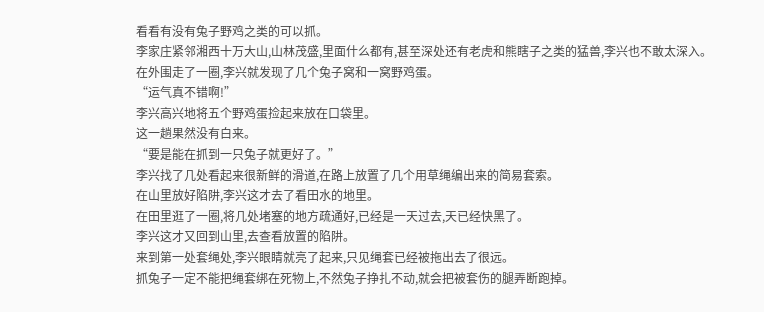看看有没有兔子野鸡之类的可以抓。
李家庄紧邻湘西十万大山,山林茂盛,里面什么都有,甚至深处还有老虎和熊瞎子之类的猛兽,李兴也不敢太深入。
在外围走了一圈,李兴就发现了几个兔子窝和一窝野鸡蛋。
“运气真不错啊!”
李兴高兴地将五个野鸡蛋捡起来放在口袋里。
这一趟果然没有白来。
“要是能在抓到一只兔子就更好了。”
李兴找了几处看起来很新鲜的滑道,在路上放置了几个用草绳编出来的简易套索。
在山里放好陷阱,李兴这才去了看田水的地里。
在田里逛了一圈,将几处堵塞的地方疏通好,已经是一天过去,天已经快黑了。
李兴这才又回到山里,去查看放置的陷阱。
来到第一处套绳处,李兴眼睛就亮了起来,只见绳套已经被拖出去了很远。
抓兔子一定不能把绳套绑在死物上,不然兔子挣扎不动,就会把被套伤的腿弄断跑掉。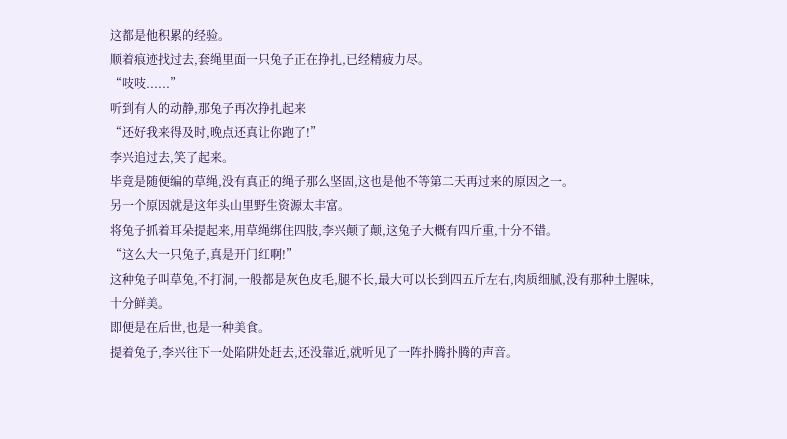这都是他积累的经验。
顺着痕迹找过去,套绳里面一只兔子正在挣扎,已经精疲力尽。
“吱吱......”
听到有人的动静,那兔子再次挣扎起来
“还好我来得及时,晚点还真让你跑了!”
李兴追过去,笑了起来。
毕竟是随便编的草绳,没有真正的绳子那么坚固,这也是他不等第二天再过来的原因之一。
另一个原因就是这年头山里野生资源太丰富。
将兔子抓着耳朵提起来,用草绳绑住四肢,李兴颠了颠,这兔子大概有四斤重,十分不错。
“这么大一只兔子,真是开门红啊!”
这种兔子叫草兔,不打洞,一般都是灰色皮毛,腿不长,最大可以长到四五斤左右,肉质细腻,没有那种土腥味,十分鲜美。
即便是在后世,也是一种美食。
提着兔子,李兴往下一处陷阱处赶去,还没靠近,就听见了一阵扑腾扑腾的声音。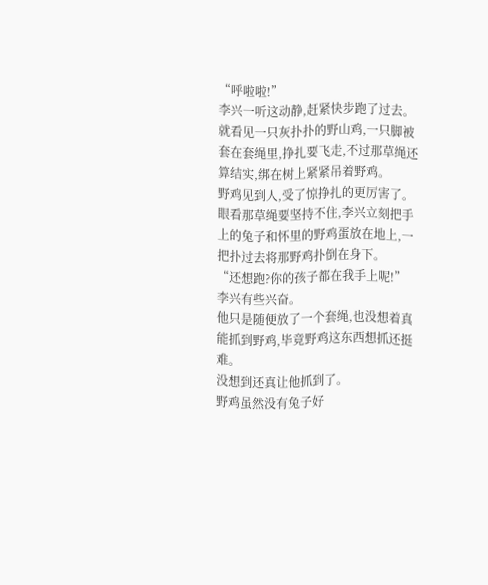“呼啦啦!”
李兴一听这动静,赶紧快步跑了过去。
就看见一只灰扑扑的野山鸡,一只脚被套在套绳里,挣扎要飞走,不过那草绳还算结实,绑在树上紧紧吊着野鸡。
野鸡见到人,受了惊挣扎的更厉害了。
眼看那草绳要坚持不住,李兴立刻把手上的兔子和怀里的野鸡蛋放在地上,一把扑过去将那野鸡扑倒在身下。
“还想跑?你的孩子都在我手上呢!”
李兴有些兴奋。
他只是随便放了一个套绳,也没想着真能抓到野鸡,毕竟野鸡这东西想抓还挺难。
没想到还真让他抓到了。
野鸡虽然没有兔子好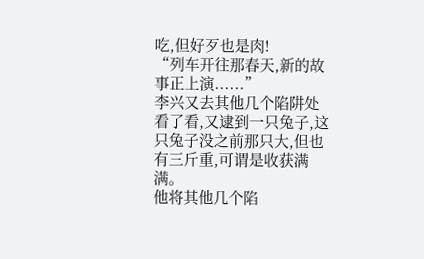吃,但好歹也是肉!
“列车开往那春天,新的故事正上演......”
李兴又去其他几个陷阱处看了看,又逮到一只兔子,这只兔子没之前那只大,但也有三斤重,可谓是收获满满。
他将其他几个陷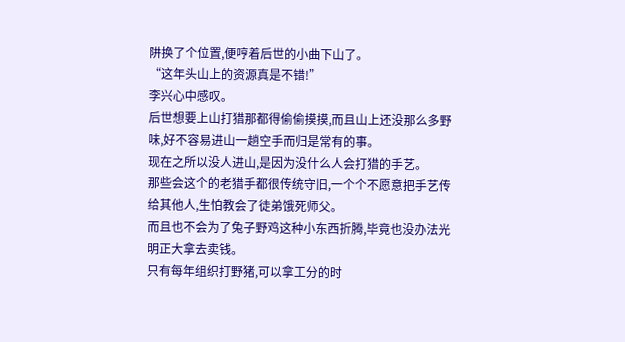阱换了个位置,便哼着后世的小曲下山了。
“这年头山上的资源真是不错!”
李兴心中感叹。
后世想要上山打猎那都得偷偷摸摸,而且山上还没那么多野味,好不容易进山一趟空手而归是常有的事。
现在之所以没人进山,是因为没什么人会打猎的手艺。
那些会这个的老猎手都很传统守旧,一个个不愿意把手艺传给其他人,生怕教会了徒弟饿死师父。
而且也不会为了兔子野鸡这种小东西折腾,毕竟也没办法光明正大拿去卖钱。
只有每年组织打野猪,可以拿工分的时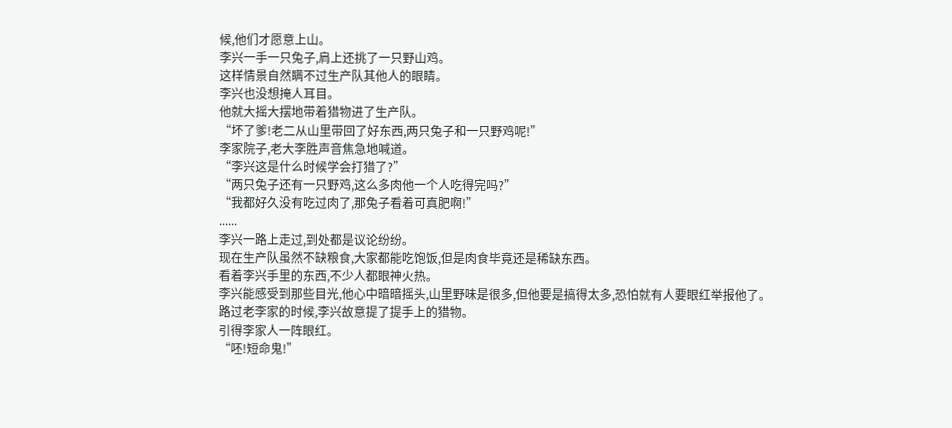候,他们才愿意上山。
李兴一手一只兔子,肩上还挑了一只野山鸡。
这样情景自然瞒不过生产队其他人的眼睛。
李兴也没想掩人耳目。
他就大摇大摆地带着猎物进了生产队。
“坏了爹!老二从山里带回了好东西,两只兔子和一只野鸡呢!”
李家院子,老大李胜声音焦急地喊道。
“李兴这是什么时候学会打猎了?”
“两只兔子还有一只野鸡,这么多肉他一个人吃得完吗?”
“我都好久没有吃过肉了,那兔子看着可真肥啊!”
......
李兴一路上走过,到处都是议论纷纷。
现在生产队虽然不缺粮食,大家都能吃饱饭,但是肉食毕竟还是稀缺东西。
看着李兴手里的东西,不少人都眼神火热。
李兴能感受到那些目光,他心中暗暗摇头,山里野味是很多,但他要是搞得太多,恐怕就有人要眼红举报他了。
路过老李家的时候,李兴故意提了提手上的猎物。
引得李家人一阵眼红。
“呸!短命鬼!”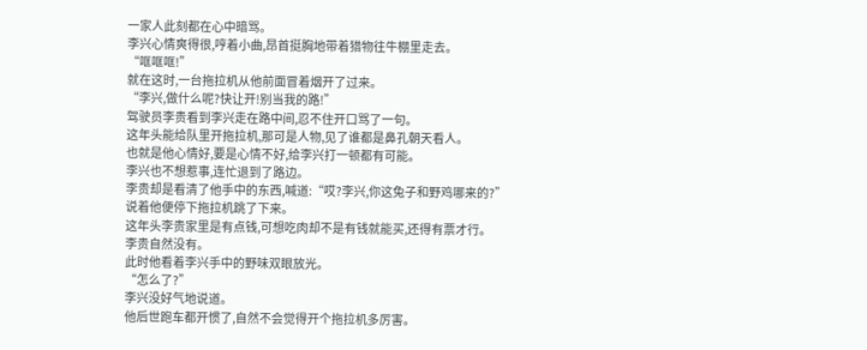一家人此刻都在心中暗骂。
李兴心情爽得很,哼着小曲,昂首挺胸地带着猎物往牛棚里走去。
“哐哐哐!”
就在这时,一台拖拉机从他前面冒着烟开了过来。
“李兴,做什么呢?快让开!别当我的路!”
驾驶员李贵看到李兴走在路中间,忍不住开口骂了一句。
这年头能给队里开拖拉机,那可是人物,见了谁都是鼻孔朝天看人。
也就是他心情好,要是心情不好,给李兴打一顿都有可能。
李兴也不想惹事,连忙退到了路边。
李贵却是看清了他手中的东西,喊道:“哎?李兴,你这兔子和野鸡哪来的?”
说着他便停下拖拉机跳了下来。
这年头李贵家里是有点钱,可想吃肉却不是有钱就能买,还得有票才行。
李贵自然没有。
此时他看着李兴手中的野味双眼放光。
“怎么了?”
李兴没好气地说道。
他后世跑车都开惯了,自然不会觉得开个拖拉机多厉害。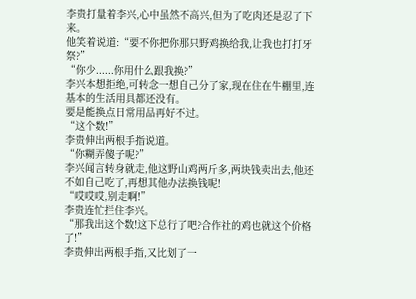李贵打量着李兴,心中虽然不高兴,但为了吃肉还是忍了下来。
他笑着说道:“要不你把你那只野鸡换给我,让我也打打牙祭?”
“你少......你用什么跟我换?”
李兴本想拒绝,可转念一想自己分了家,现在住在牛棚里,连基本的生活用具都还没有。
要是能换点日常用品再好不过。
“这个数!”
李贵伸出两根手指说道。
“你糊弄傻子呢?”
李兴闻言转身就走,他这野山鸡两斤多,两块钱卖出去,他还不如自己吃了,再想其他办法换钱呢!
“哎哎哎,别走啊!”
李贵连忙拦住李兴。
“那我出这个数!这下总行了吧?合作社的鸡也就这个价格了!”
李贵伸出两根手指,又比划了一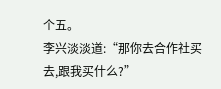个五。
李兴淡淡道:“那你去合作社买去,跟我买什么?”